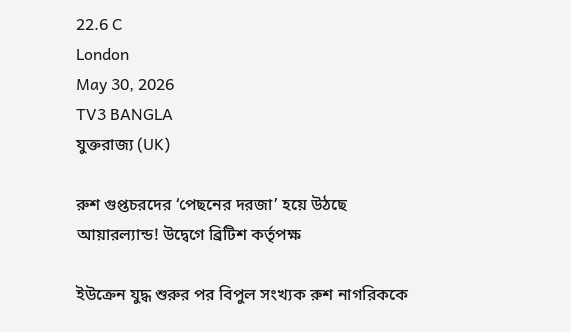22.6 C
London
May 30, 2026
TV3 BANGLA
যুক্তরাজ্য (UK)

রুশ গুপ্তচরদের ‘পেছনের দরজা’ হয়ে উঠছে আয়ারল্যান্ড! উদ্বেগে ব্রিটিশ কর্তৃপক্ষ

ইউক্রেন যুদ্ধ শুরুর পর বিপুল সংখ্যক রুশ নাগরিককে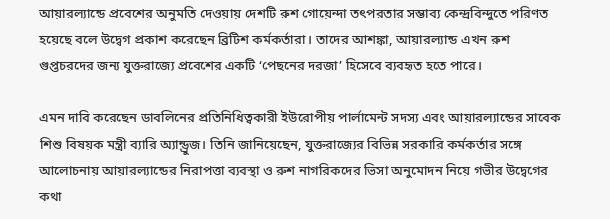আয়ারল্যান্ডে প্রবেশের অনুমতি দেওয়ায় দেশটি রুশ গোয়েন্দা তৎপরতার সম্ভাব্য কেন্দ্রবিন্দুতে পরিণত হয়েছে বলে উদ্বেগ প্রকাশ করেছেন ব্রিটিশ কর্মকর্তারা। তাদের আশঙ্কা, আয়ারল্যান্ড এখন রুশ গুপ্তচরদের জন্য যুক্তরাজ্যে প্রবেশের একটি ‘পেছনের দরজা’ হিসেবে ব্যবহৃত হতে পারে।

এমন দাবি করেছেন ডাবলিনের প্রতিনিধিত্বকারী ইউরোপীয় পার্লামেন্ট সদস্য এবং আয়ারল্যান্ডের সাবেক শিশু বিষয়ক মন্ত্রী ব্যারি অ্যান্ড্রুজ। তিনি জানিয়েছেন, যুক্তরাজ্যের বিভিন্ন সরকারি কর্মকর্তার সঙ্গে আলোচনায় আয়ারল্যান্ডের নিরাপত্তা ব্যবস্থা ও রুশ নাগরিকদের ভিসা অনুমোদন নিয়ে গভীর উদ্বেগের কথা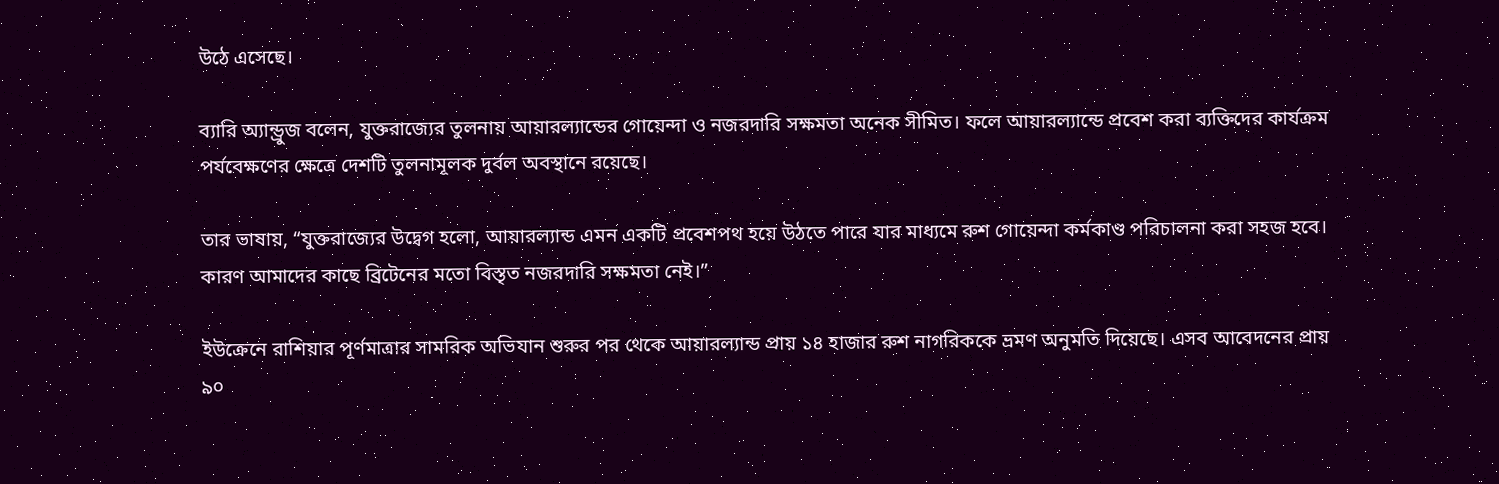উঠে এসেছে।

ব্যারি অ্যান্ড্রুজ বলেন, যুক্তরাজ্যের তুলনায় আয়ারল্যান্ডের গোয়েন্দা ও নজরদারি সক্ষমতা অনেক সীমিত। ফলে আয়ারল্যান্ডে প্রবেশ করা ব্যক্তিদের কার্যক্রম পর্যবেক্ষণের ক্ষেত্রে দেশটি তুলনামূলক দুর্বল অবস্থানে রয়েছে।

তার ভাষায়, “যুক্তরাজ্যের উদ্বেগ হলো, আয়ারল্যান্ড এমন একটি প্রবেশপথ হয়ে উঠতে পারে যার মাধ্যমে রুশ গোয়েন্দা কর্মকাণ্ড পরিচালনা করা সহজ হবে। কারণ আমাদের কাছে ব্রিটেনের মতো বিস্তৃত নজরদারি সক্ষমতা নেই।”

ইউক্রেনে রাশিয়ার পূর্ণমাত্রার সামরিক অভিযান শুরুর পর থেকে আয়ারল্যান্ড প্রায় ১৪ হাজার রুশ নাগরিককে ভ্রমণ অনুমতি দিয়েছে। এসব আবেদনের প্রায় ৯০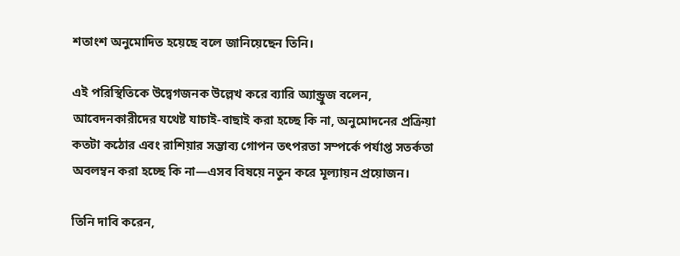শতাংশ অনুমোদিত হয়েছে বলে জানিয়েছেন তিনি।

এই পরিস্থিতিকে উদ্বেগজনক উল্লেখ করে ব্যারি অ্যান্ড্রুজ বলেন, আবেদনকারীদের যথেষ্ট যাচাই-বাছাই করা হচ্ছে কি না, অনুমোদনের প্রক্রিয়া কতটা কঠোর এবং রাশিয়ার সম্ভাব্য গোপন তৎপরতা সম্পর্কে পর্যাপ্ত সতর্কতা অবলম্বন করা হচ্ছে কি না—এসব বিষয়ে নতুন করে মূল্যায়ন প্রয়োজন।

তিনি দাবি করেন,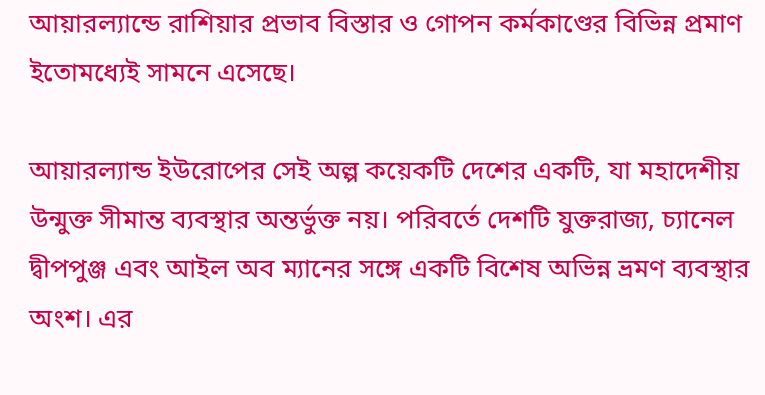আয়ারল্যান্ডে রাশিয়ার প্রভাব বিস্তার ও গোপন কর্মকাণ্ডের বিভিন্ন প্রমাণ ইতোমধ্যেই সামনে এসেছে।

আয়ারল্যান্ড ইউরোপের সেই অল্প কয়েকটি দেশের একটি, যা মহাদেশীয় উন্মুক্ত সীমান্ত ব্যবস্থার অন্তর্ভুক্ত নয়। পরিবর্তে দেশটি যুক্তরাজ্য, চ্যানেল দ্বীপপুঞ্জ এবং আইল অব ম্যানের সঙ্গে একটি বিশেষ অভিন্ন ভ্রমণ ব্যবস্থার অংশ। এর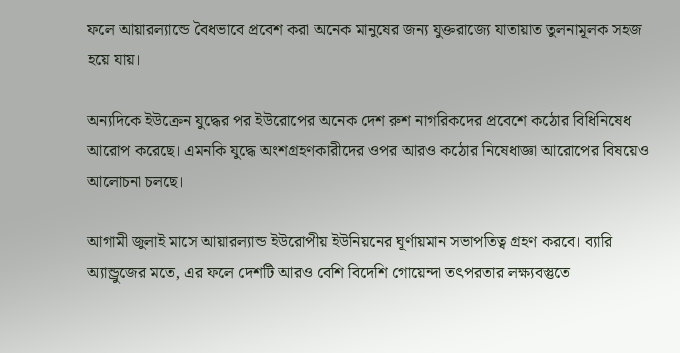ফলে আয়ারল্যান্ডে বৈধভাবে প্রবেশ করা অনেক মানুষের জন্য যুক্তরাজ্যে যাতায়াত তুলনামূলক সহজ হয়ে যায়।

অন্যদিকে ইউক্রেন যুদ্ধের পর ইউরোপের অনেক দেশ রুশ নাগরিকদের প্রবেশে কঠোর বিধিনিষেধ আরোপ করেছে। এমনকি যুদ্ধে অংশগ্রহণকারীদের ওপর আরও কঠোর নিষেধাজ্ঞা আরোপের বিষয়েও আলোচনা চলছে।

আগামী জুলাই মাসে আয়ারল্যান্ড ইউরোপীয় ইউনিয়নের ঘূর্ণায়মান সভাপতিত্ব গ্রহণ করবে। ব্যারি অ্যান্ড্রুজের মতে, এর ফলে দেশটি আরও বেশি বিদেশি গোয়েন্দা তৎপরতার লক্ষ্যবস্তুতে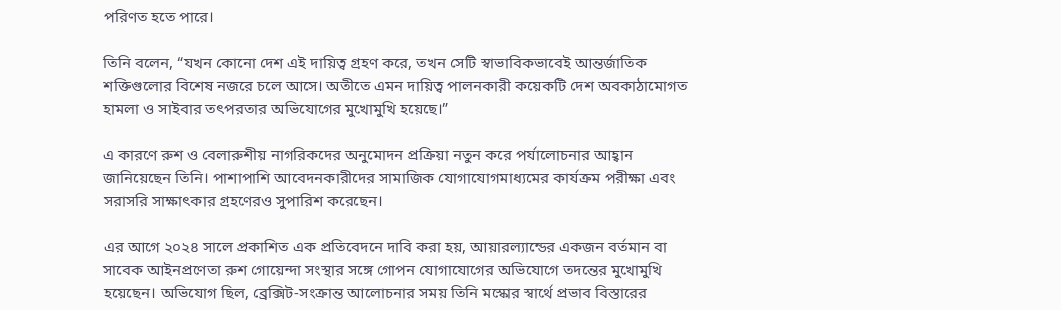পরিণত হতে পারে।

তিনি বলেন, “যখন কোনো দেশ এই দায়িত্ব গ্রহণ করে, তখন সেটি স্বাভাবিকভাবেই আন্তর্জাতিক শক্তিগুলোর বিশেষ নজরে চলে আসে। অতীতে এমন দায়িত্ব পালনকারী কয়েকটি দেশ অবকাঠামোগত হামলা ও সাইবার তৎপরতার অভিযোগের মুখোমুখি হয়েছে।”

এ কারণে রুশ ও বেলারুশীয় নাগরিকদের অনুমোদন প্রক্রিয়া নতুন করে পর্যালোচনার আহ্বান জানিয়েছেন তিনি। পাশাপাশি আবেদনকারীদের সামাজিক যোগাযোগমাধ্যমের কার্যক্রম পরীক্ষা এবং সরাসরি সাক্ষাৎকার গ্রহণেরও সুপারিশ করেছেন।

এর আগে ২০২৪ সালে প্রকাশিত এক প্রতিবেদনে দাবি করা হয়, আয়ারল্যান্ডের একজন বর্তমান বা সাবেক আইনপ্রণেতা রুশ গোয়েন্দা সংস্থার সঙ্গে গোপন যোগাযোগের অভিযোগে তদন্তের মুখোমুখি হয়েছেন। অভিযোগ ছিল, ব্রেক্সিট-সংক্রান্ত আলোচনার সময় তিনি মস্কোর স্বার্থে প্রভাব বিস্তারের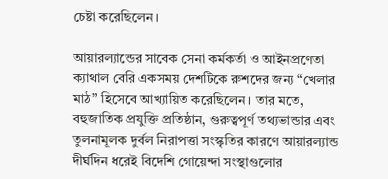চেষ্টা করেছিলেন।

আয়ারল্যান্ডের সাবেক সেনা কর্মকর্তা ও আইনপ্রণেতা ক্যাথাল বেরি একসময় দেশটিকে রুশদের জন্য “খেলার মাঠ” হিসেবে আখ্যায়িত করেছিলেন। তার মতে, বহুজাতিক প্রযুক্তি প্রতিষ্ঠান, গুরুত্বপূর্ণ তথ্যভান্ডার এবং তুলনামূলক দুর্বল নিরাপত্তা সংস্কৃতির কারণে আয়ারল্যান্ড দীর্ঘদিন ধরেই বিদেশি গোয়েন্দা সংস্থাগুলোর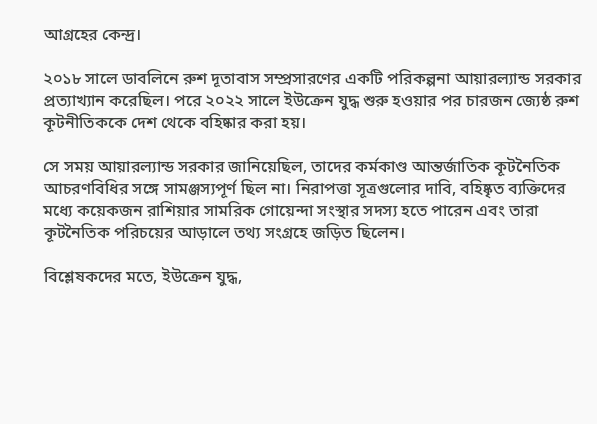আগ্রহের কেন্দ্র।

২০১৮ সালে ডাবলিনে রুশ দূতাবাস সম্প্রসারণের একটি পরিকল্পনা আয়ারল্যান্ড সরকার প্রত্যাখ্যান করেছিল। পরে ২০২২ সালে ইউক্রেন যুদ্ধ শুরু হওয়ার পর চারজন জ্যেষ্ঠ রুশ কূটনীতিককে দেশ থেকে বহিষ্কার করা হয়।

সে সময় আয়ারল্যান্ড সরকার জানিয়েছিল, তাদের কর্মকাণ্ড আন্তর্জাতিক কূটনৈতিক আচরণবিধির সঙ্গে সামঞ্জস্যপূর্ণ ছিল না। নিরাপত্তা সূত্রগুলোর দাবি, বহিষ্কৃত ব্যক্তিদের মধ্যে কয়েকজন রাশিয়ার সামরিক গোয়েন্দা সংস্থার সদস্য হতে পারেন এবং তারা কূটনৈতিক পরিচয়ের আড়ালে তথ্য সংগ্রহে জড়িত ছিলেন।

বিশ্লেষকদের মতে, ইউক্রেন যুদ্ধ,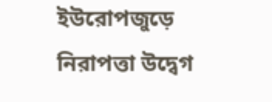ইউরোপজুড়ে নিরাপত্তা উদ্বেগ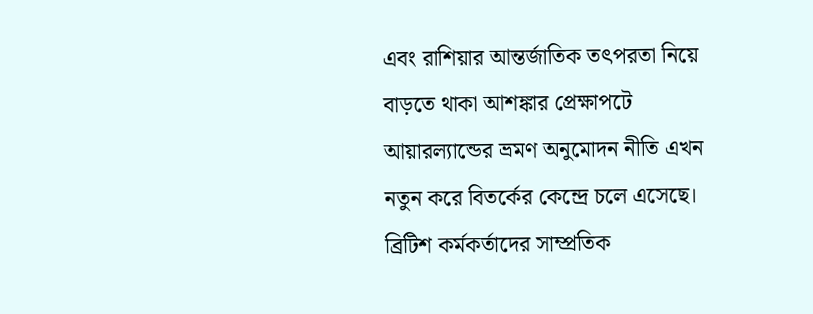এবং রাশিয়ার আন্তর্জাতিক তৎপরতা নিয়ে বাড়তে থাকা আশঙ্কার প্রেক্ষাপটে আয়ারল্যান্ডের ভ্রমণ অনুমোদন নীতি এখন নতুন করে বিতর্কের কেন্দ্রে চলে এসেছে। ব্রিটিশ কর্মকর্তাদের সাম্প্রতিক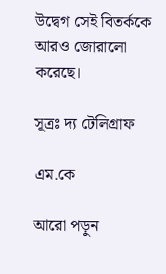উদ্বেগ সেই বিতর্ককে আরও জোরালো করেছে।

সূত্রঃ দ্য টেলিগ্রাফ

এম.কে

আরো পড়ুন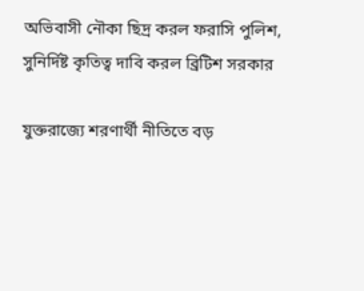অভিবাসী নৌকা ছিদ্র করল ফরাসি পুলিশ, সুনির্দিষ্ট কৃতিত্ব দাবি করল ব্রিটিশ সরকার

যুক্তরাজ্যে শরণার্থী নীতিতে বড়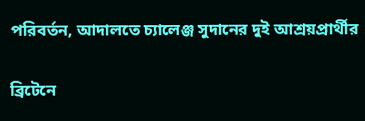পরিবর্তন, আদালতে চ্যালেঞ্জ সুদানের দুই আশ্রয়প্রার্থীর

ব্রিটেনে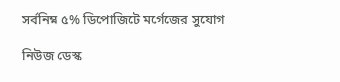সর্বনিম্ন ৫% ডিপোজিটে মর্গেজের সুযোগ

নিউজ ডেস্ক